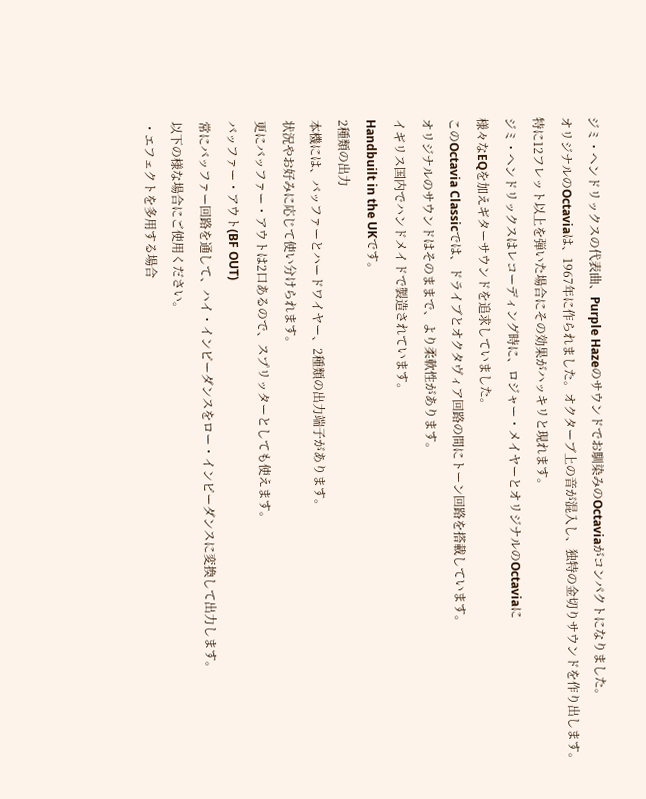ジミ・ヘンドリックスの代表曲、Purple Hazeのサウンドでお馴染みのOctaviaがコンパクトになりました。
オリジナルのOctaviaは、1967年に作られました。オクターブ上の音が混入し、独特の金切りサウンドを作り出します。
特に12フレット以上を弾いた場合にその効果がハッキリと現れます。
ジミ・ヘンドリックスはレコーディング時に、ロジャー・メイヤーとオリジナルのOctaviaに
様々なEQを加えギターサウンドを追求していました。
このOctavia Classicでは、ドライブとオクタヴィア回路の間にトーン回路を搭載しています。
オリジナルのサウンドはそのままで、より柔軟性があります。
イギリス国内でハンドメイドで製造されています。
Handbuilt in the UKです。
2種類の出力
本機には、バッファーとハードワイヤー、2種類の出力端子があります。
状況やお好みに応じて使い分けられます。
更にバッファー・アウトは2口あるので、スプリッターとしても使えます。
バッファー・アウト(BF OUT)
常にバッファー回路を通して、ハイ・インピーダンスをロー・インピーダンスに変換して出力します。
以下の様な場合にご使用ください。
・エフェクトを多用する場合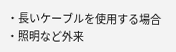・長いケーブルを使用する場合
・照明など外来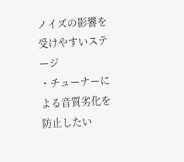ノイズの影響を受けやすいステージ
・チューナーによる音質劣化を防止したい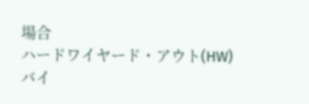場合
ハードワイヤード・アウト(HW)
バイ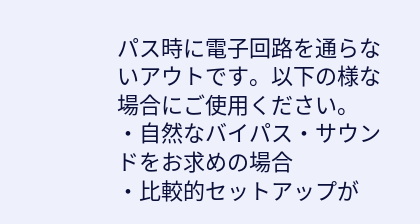パス時に電子回路を通らないアウトです。以下の様な場合にご使用ください。
・自然なバイパス・サウンドをお求めの場合
・比較的セットアップが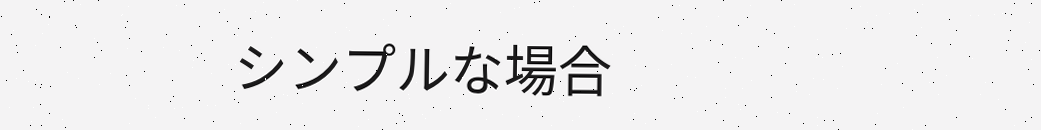シンプルな場合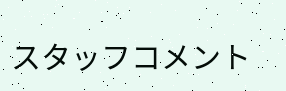スタッフコメント